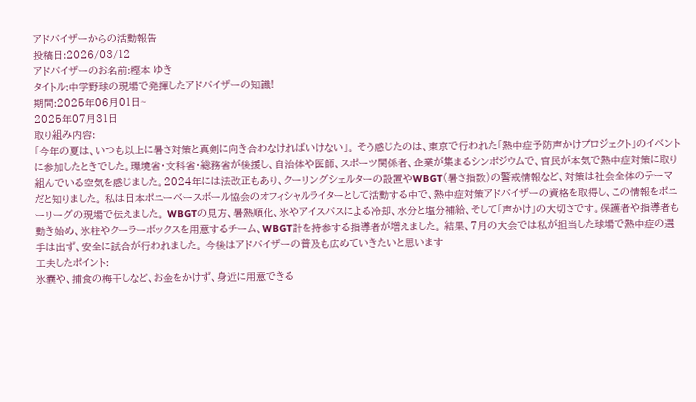アドバイザーからの活動報告
投稿日:2026/03/12
アドバイザーのお名前:樫本 ゆき
タイトル:中学野球の現場で発揮したアドバイザーの知識!
期間:2025年06月01日~
2025年07月31日
取り組み内容:
「今年の夏は、いつも以上に暑さ対策と真剣に向き合わなければいけない」。 そう感じたのは、東京で行われた「熱中症予防声かけプロジェクト」のイベントに参加したときでした。環境省・文科省・総務省が後援し、自治体や医師、スポーツ関係者、企業が集まるシンポジウムで、官民が本気で熱中症対策に取り組んでいる空気を感じました。2024年には法改正もあり、クーリングシェルターの設置やWBGT(暑さ指数)の警戒情報など、対策は社会全体のテーマだと知りました。 私は日本ポニーベースボール協会のオフィシャルライターとして活動する中で、熱中症対策アドバイザーの資格を取得し、この情報をポニーリーグの現場で伝えました。 WBGTの見方、暑熱順化、氷やアイスバスによる冷却、水分と塩分補給、そして「声かけ」の大切さです。保護者や指導者も動き始め、氷柱やクーラーボックスを用意するチーム、WBGT計を持参する指導者が増えました。 結果、7月の大会では私が担当した球場で熱中症の選手は出ず、安全に試合が行われました。 今後はアドバイザーの普及も広めていきたいと思います
工夫したポイント:
氷嚢や、捕食の梅干しなど、お金をかけず、身近に用意できる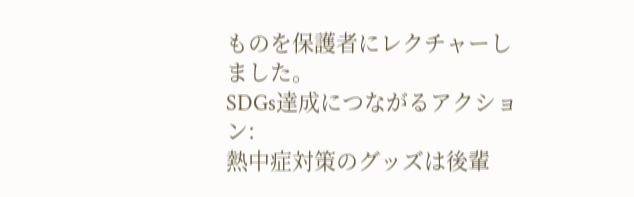ものを保護者にレクチャーしました。
SDGs達成につながるアクション:
熱中症対策のグッズは後輩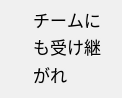チームにも受け継がれ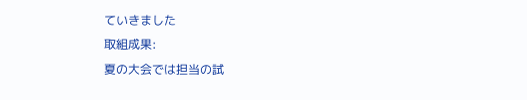ていきました
取組成果:
夏の大会では担当の試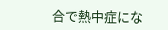合で熱中症にな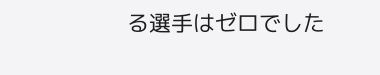る選手はゼロでした